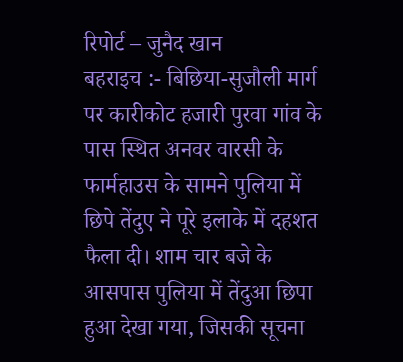रिपोर्ट – जुनैद खान
बहराइच :- बिछिया-सुजौली मार्ग पर कारीकोट हजारी पुरवा गांव के पास स्थित अनवर वारसी के फार्महाउस के सामने पुलिया में छिपे तेंदुए ने पूरे इलाके में दहशत फैला दी। शाम चार बजे के आसपास पुलिया में तेंदुआ छिपा हुआ देखा गया, जिसकी सूचना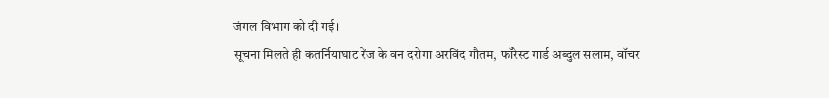जंगल विभाग को दी गई।
सूचना मिलते ही कतर्नियाघाट रेंज के वन दरोगा अरविंद गौतम, फॉरेस्ट गार्ड अब्दुल सलाम, वॉचर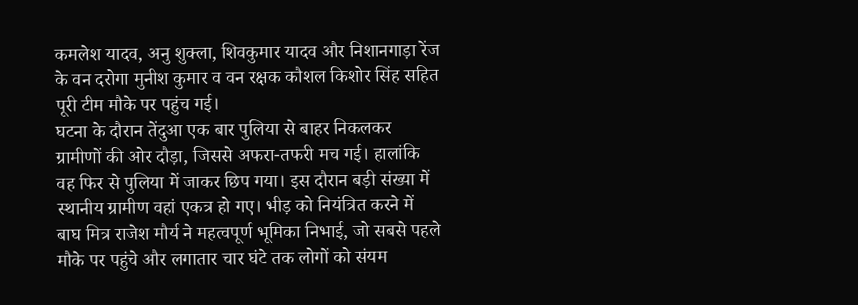कमलेश यादव, अनु शुक्ला, शिवकुमार यादव और निशानगाड़ा रेंज के वन दरोगा मुनीश कुमार व वन रक्षक कौशल किशोर सिंह सहित पूरी टीम मौके पर पहुंच गई।
घटना के दौरान तेंदुआ एक बार पुलिया से बाहर निकलकर ग्रामीणों की ओर दौड़ा, जिससे अफरा-तफरी मच गई। हालांकि वह फिर से पुलिया में जाकर छिप गया। इस दौरान बड़ी संख्या में स्थानीय ग्रामीण वहां एकत्र हो गए। भीड़ को नियंत्रित करने में बाघ मित्र राजेश मौर्य ने महत्वपूर्ण भूमिका निभाई, जो सबसे पहले मौके पर पहुंचे और लगातार चार घंटे तक लोगों को संयम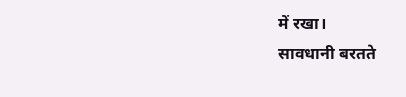में रखा।
सावधानी बरतते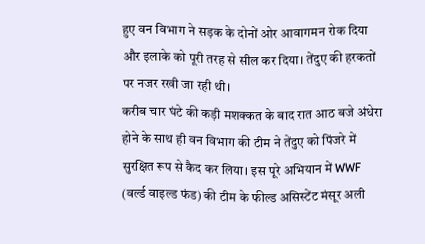हुए वन विभाग ने सड़क के दोनों ओर आवागमन रोक दिया और इलाके को पूरी तरह से सील कर दिया। तेंदुए की हरकतों पर नजर रखी जा रही थी।
करीब चार घंटे की कड़ी मशक्कत के बाद रात आठ बजे अंधेरा होने के साथ ही वन विभाग की टीम ने तेंदुए को पिंजरे में सुरक्षित रूप से कैद कर लिया। इस पूरे अभियान में WWF (वर्ल्ड वाइल्ड फंड) की टीम के फील्ड असिस्टेंट मंसूर अली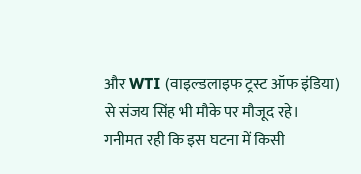और WTI (वाइल्डलाइफ ट्रस्ट ऑफ इंडिया) से संजय सिंह भी मौके पर मौजूद रहे।
गनीमत रही कि इस घटना में किसी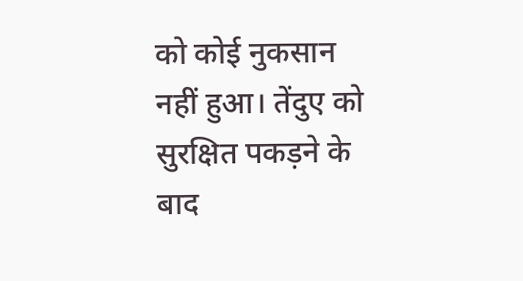को कोई नुकसान नहीं हुआ। तेंदुए को सुरक्षित पकड़ने के बाद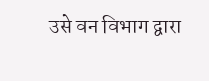उसे वन विभाग द्वारा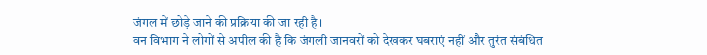जंगल में छोड़े जाने की प्रक्रिया की जा रही है।
वन विभाग ने लोगों से अपील की है कि जंगली जानवरों को देखकर घबराएं नहीं और तुरंत संबंधित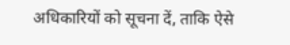अधिकारियों को सूचना दें, ताकि ऐसे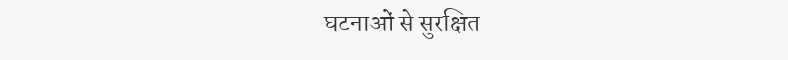घटनाओं से सुरक्षित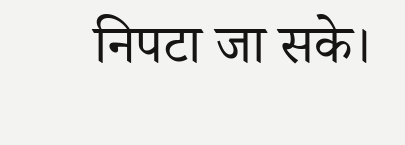निपटा जा सके।